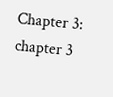Chapter 3: chapter 3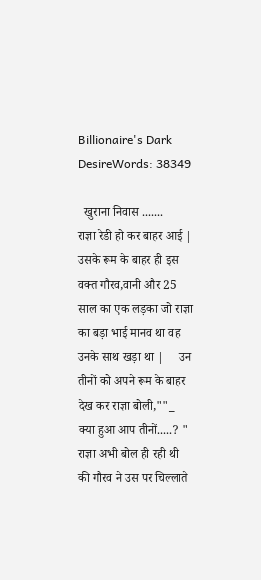Billionaire's Dark DesireWords: 38349

  खुराना निवास .......     राज्ञा रेडी हो कर बाहर आई | उसके रूम के बाहर ही इस वक्त गौरव,वानी और 25 साल का एक लड़का जो राज्ञा का बड़ा भाई मानव था वह उनके साथ खड़ा था |     उन तीनों को अपने रूम के बाहर देख कर राज्ञा बोली,""_ क्या हुआ आप तीनों.....? "      राज्ञा अभी बोल ही रही थी की गौरव ने उस पर चिल्लाते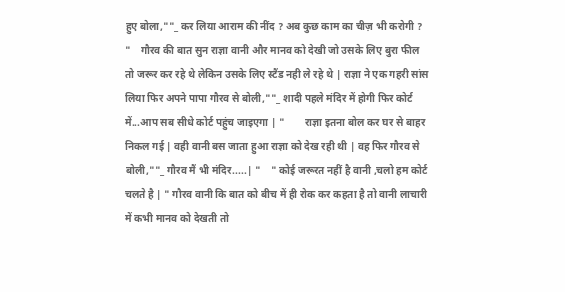हुए बोला,""_ कर लिया आराम की नींद ? अब कुछ काम का चीज़ भी करोगी ? "    गौरव की बात सुन राज्ञा वानी और मानव को देखी जो उसके लिए बुरा फील तो जरूर कर रहे थे लेकिन उसके लिए स्टैंड नही ले रहे थे | राज्ञा ने एक गहरी सांस लिया फिर अपने पापा गौरव से बोली,""_ शादी पहले मंदिर में होगी फिर कोर्ट में...आप सब सीधे कोर्ट पहुंच जाइएगा | "        राज्ञा इतना बोल कर घर से बाहर निकल गई | वही वानी बस जाता हुआ राज्ञा को देख रही थी | वह फिर गौरव से बोली,""_ गौरव मैं भी मंदिर.....| "    " कोई जरूरत नहीं है वानी ,चलो हम कोर्ट चलते है | " गौरव वानी कि बात को बीच में ही रोक कर कहता है तो वानी लाचारी में कभी मानव को देखती तो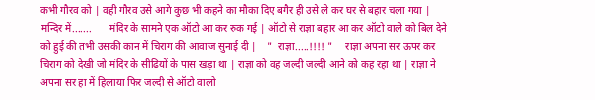कभी गौरव को | वही गौरव उसे आगे कुछ भी कहने का मौका दिए बगैर ही उसे ले कर घर से बहार चला गया |     मन्दिर में.......       मंदिर के सामने एक ऑटो आ कर रुक गई | ऑटो से राज्ञा बहार आ कर ऑटो वाले को बिल देने को हुई की तभी उसकी कान में चिराग की आवाज सुनाई दी |    "  राज्ञा.....!!!! "     राज्ञा अपना सर ऊपर कर चिराग को देखी जो मंदिर के सीढियों के पास खड़ा था | राज्ञा को वह जल्दी जल्दी आने को कह रहा था | राज्ञा ने अपना सर हा में हिलाया फिर जल्दी से ऑटो वालो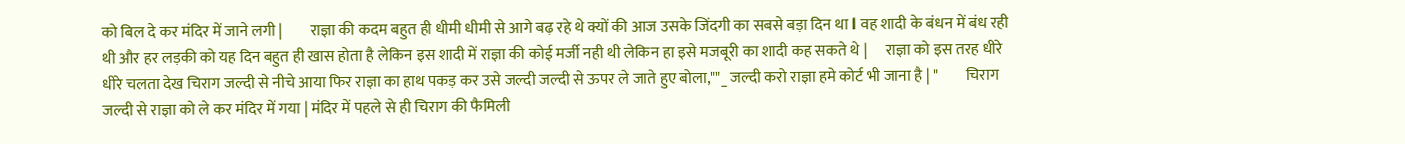को बिल दे कर मंदिर में जाने लगी |         राज्ञा की कदम बहुत ही धीमी धीमी से आगे बढ़ रहे थे क्यों की आज उसके जिंदगी का सबसे बड़ा दिन था l वह शादी के बंधन में बंध रही थी और हर लड़की को यह दिन बहुत ही खास होता है लेकिन इस शादी में राज्ञा की कोई मर्जी नही थी लेकिन हा इसे मजबूरी का शादी कह सकते थे |      राज्ञा को इस तरह धीरे धीरे चलता देख चिराग जल्दी से नीचे आया फिर राज्ञा का हाथ पकड़ कर उसे जल्दी जल्दी से ऊपर ले जाते हुए बोला,""_ जल्दी करो राज्ञा हमे कोर्ट भी जाना है | "         चिराग जल्दी से राज्ञा को ले कर मंदिर में गया | मंदिर में पहले से ही चिराग की फैमिली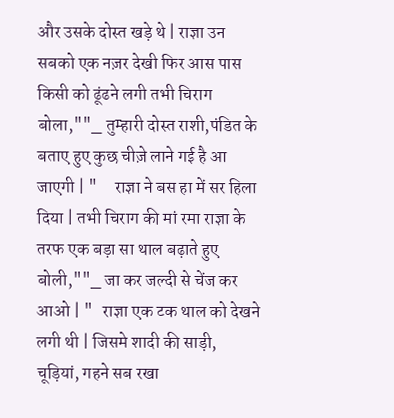और उसके दोस्त खड़े थे | राज्ञा उन सबको एक नज़र देखी फिर आस पास किसी को ढूंढने लगी तभी चिराग बोला,""_ तुम्हारी दोस्त राशी,पंडित के बताए हुए कुछ चीज़े लाने गई है आ जाएगी | "     राज्ञा ने बस हा में सर हिला दिया | तभी चिराग की मां रमा राज्ञा के तरफ एक बड़ा सा थाल बढ़ाते हुए बोली,""_ जा कर जल्दी से चेंज कर आओ | "   राज्ञा एक टक थाल को देखने लगी थी | जिसमे शादी की साड़ी, चूड़ियां, गहने सब रखा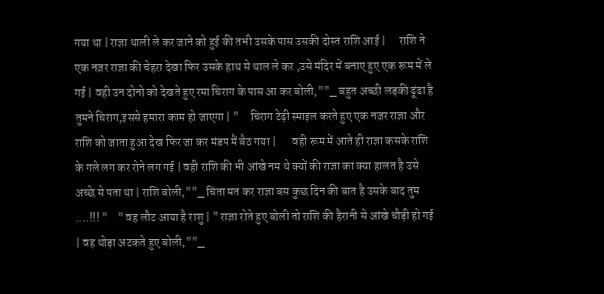गया था | राज्ञा थाली ले कर जाने को हुई की तभी उसके पास उसकी दोस्त राशि आई |      राशि ने एक नज़र राज्ञा की चेहरा देखा फिर उसके हाथ से थाल ले कर ,उसे मंदिर में बनाए हुए एक रूम में ले गई | वही उन दोनो को देखते हुए रमा चिराग के पास आ कर बोली,""_ बहुत अच्छी लड़की ढूंढा है तुमने चिराग,इससे हमारा काम हो जाएगा | "     चिराग टेढ़ी स्माइल करते हुए एक नज़र राज्ञा और राशि को जाता हुआ देख फिर जा कर मंडप मैं बैठ गया |       वही रूम में आते ही राज्ञा कसके राशि के गले लग कर रोने लग गई | वही राशि की भी आंखे नम थे क्यों की राज्ञा का क्या हालत है उसे अच्छे से पता था | राशि बोली,""_ चिंता मत कर राज्ञा बस कुछ दिन की बात है उसके बाद तुम ....!!! "    " वह लौट आया है राशु | " राज्ञा रोते हुए बोली तो राशि की हैरानी से आंखे चौड़ी हो गई | वह थोड़ा अटकते हुए बोली,""_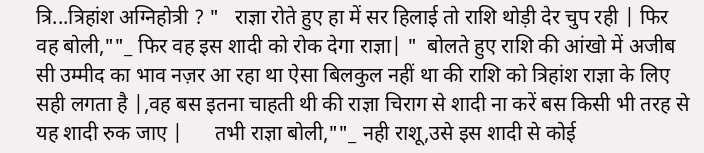त्रि...त्रिहांश अग्निहोत्री ? "   राज्ञा रोते हुए हा में सर हिलाई तो राशि थोड़ी देर चुप रही | फिर वह बोली,""_ फिर वह इस शादी को रोक देगा राज्ञा| "  बोलते हुए राशि की आंखो में अजीब सी उम्मीद का भाव नज़र आ रहा था ऐसा बिलकुल नहीं था की राशि को त्रिहांश राज्ञा के लिए सही लगता है |,वह बस इतना चाहती थी की राज्ञा चिराग से शादी ना करें बस किसी भी तरह से यह शादी रुक जाए |      तभी राज्ञा बोली,""_ नही राशू,उसे इस शादी से कोई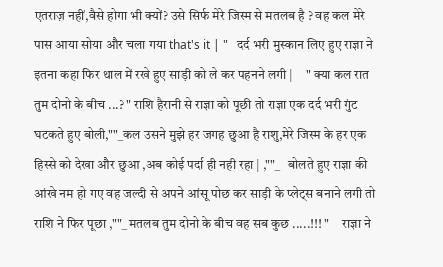एतराज़ नहीं,वैसे होगा भी क्यों? उसे सिर्फ मेरे जिस्म से मतलब है ? वह कल मेरे पास आया सोया और चला गया that's it | "   दर्द भरी मुस्कान लिए हुए राज्ञा ने इतना कहा फिर थाल में रखे हुए साड़ी को ले कर पहनने लगी |     " क्या कल रात तुम दोनो के बीच ...? " राशि हैरानी से राज्ञा को पूछी तो राज्ञा एक दर्द भरी गुंट घटकते हुए बोली,""_कल उसने मुझे हर जगह छुआ है राशु,मेरे जिस्म के हर एक हिस्से को देखा और छुआ ,अब कोई पर्दा ही नही रहा | ,""_   बोलते हुए राज्ञा की आंखे नम हो गए वह जल्दी से अपने आंसू पोछ कर साड़ी के प्लेट्स बनाने लगी तो राशि ने फिर पूछा ,""_ मतलब तुम दोनो के बीच वह सब कुछ .....!!! "     राज्ञा ने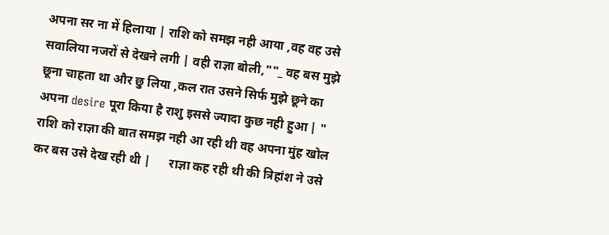अपना सर ना में हिलाया | राशि को समझ नही आया ,वह वह उसे सवालिया नजरों से देखने लगी | वही राज्ञा बोली,""_ वह बस मुझे छूना चाहता था और छु लिया ,कल रात उसने सिर्फ मुझे छूने का अपना desire पूरा किया है राशु इससे ज्यादा कुछ नही हुआ | "   राशि को राज्ञा की बात समझ नही आ रही थी वह अपना मुंह खोल कर बस उसे देख रही थी |      राज्ञा कह रही थी की त्रिहांश ने उसे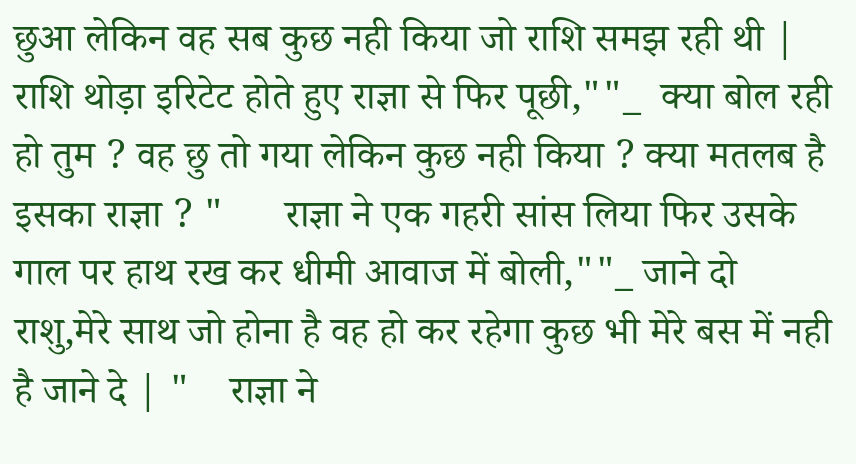छुआ लेकिन वह सब कुछ नही किया जो राशि समझ रही थी | राशि थोड़ा इरिटेट होते हुए राज्ञा से फिर पूछी,""_  क्या बोल रही हो तुम ? वह छु तो गया लेकिन कुछ नही किया ? क्या मतलब है इसका राज्ञा ? "      राज्ञा ने एक गहरी सांस लिया फिर उसके गाल पर हाथ रख कर धीमी आवाज में बोली,""_ जाने दो राशु,मेरे साथ जो होना है वह हो कर रहेगा कुछ भी मेरे बस में नही है जाने दे | "    राज्ञा ने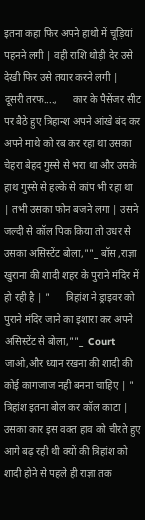इतना कहा फिर अपने हाथो में चूड़ियां पहनने लगी | वही राशि थोड़ी देर उसे देखी फिर उसे तयार करने लगी |     दूसरी तरफ....,      कार के पैसेंजर सीट पर बैठे हुए त्रिहान्श अपने आंखे बंद कर अपने माथे को रब कर रहा था उसका चेहरा बेहद गुस्से से भरा था और उसके हाथ गुस्से से हल्के से कांप भी रहा था | तभी उसका फोन बजने लगा | उसने जल्दी से कॉल पिक किया तो उधर से उसका असिस्टेंट बोला,""_ बॉस ,राज्ञा खुराना की शादी शहर के पुराने मंदिर में हो रही है | "      त्रिहांश ने ड्राइवर को पुराने मंदिर जाने का इशारा कर अपने असिस्टेंट से बोला,""_  Court जाओ,और ध्यान रखना की शादी की कोई कागजाज नही बनना चाहिए | "   त्रिहांश इतना बोल कर कॉल काटा | उसका कार इस वक्त हाव को चीरते हुए आगे बढ़ रही थी क्यों की त्रिहांश को शादी होने से पहले ही राज्ञा तक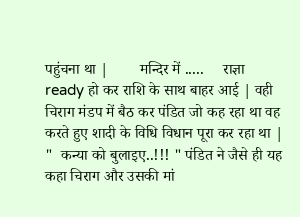पहुंचना था |        मन्दिर में .....     राज्ञा ready हो कर राशि के साथ बाहर आई | वही चिराग मंडप में बैठ कर पंडित जो कह रहा था वह करते हुए शादी के विधि विधान पूरा कर रहा था |   "  कन्या को बुलाइए..!!! " पंडित ने जैसे ही यह कहा चिराग और उसकी मां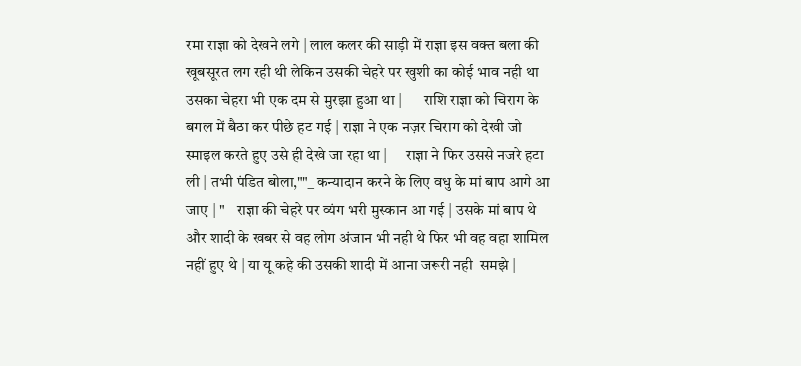रमा राज्ञा को देखने लगे | लाल कलर की साड़ी में राज्ञा इस वक्त बला की खूबसूरत लग रही थी लेकिन उसकी चेहरे पर खुशी का कोई भाव नही था उसका चेहरा भी एक दम से मुरझा हुआ था |       राशि राज्ञा को चिराग के बगल में बैठा कर पीछे हट गई | राज्ञा ने एक नज़र चिराग को देखी जो स्माइल करते हुए उसे ही देखे जा रहा था |      राज्ञा ने फिर उससे नजरे हटा ली | तभी पंडित बोला,""_ कन्यादान करने के लिए वधु के मां बाप आगे आ जाए | "    राज्ञा की चेहरे पर व्यंग भरी मुस्कान आ गई | उसके मां बाप थे और शादी के खबर से वह लोग अंजान भी नही थे फिर भी वह वहा शामिल नहीं हुए थे | या यू कहे की उसकी शादी में आना जरूरी नही  समझे |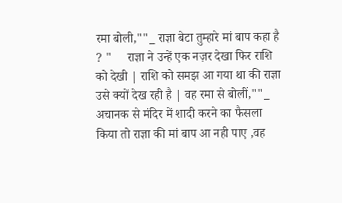रमा बोली,""_ राज्ञा बेटा तुम्हारे मां बाप कहा है ? "     राज्ञा ने उन्हें एक नज़र देखा फिर राशि को देखी | राशि को समझ आ गया था की राज्ञा उसे क्यों देख रही है | वह रमा से बोलीं,""_ अचानक से मंदिर में शादी करने का फैसला किया तो राज्ञा की मां बाप आ नही पाए ,वह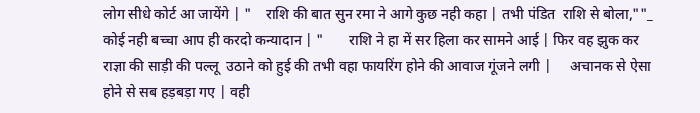लोग सीधे कोर्ट आ जायेंगे | "    राशि की बात सुन रमा ने आगे कुछ नही कहा | तभी पंडित  राशि से बोला,""_ कोई नही बच्चा आप ही करदो कन्यादान | "       राशि ने हा में सर हिला कर सामने आई | फिर वह झुक कर राज्ञा की साड़ी की पल्लू  उठाने को हुई की तभी वहा फायरिंग होने की आवाज गूंजने लगी |     अचानक से ऐसा होने से सब हड़बड़ा गए | वही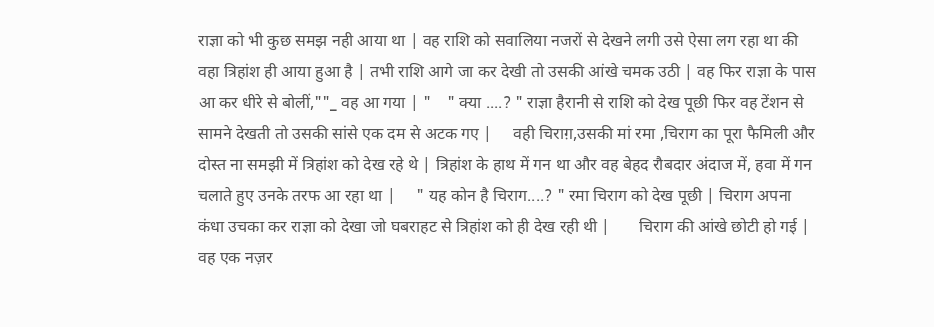राज्ञा को भी कुछ समझ नही आया था | वह राशि को सवालिया नजरों से देखने लगी उसे ऐसा लग रहा था की वहा त्रिहांश ही आया हुआ है | तभी राशि आगे जा कर देखी तो उसकी आंखे चमक उठी | वह फिर राज्ञा के पास आ कर धीरे से बोलीं,""_ वह आ गया | "    " क्या ....? " राज्ञा हैरानी से राशि को देख पूछी फिर वह टेंशन से सामने देखती तो उसकी सांसे एक दम से अटक गए |     वही चिराग़,उसकी मां रमा ,चिराग का पूरा फैमिली और दोस्त ना समझी में त्रिहांश को देख रहे थे | त्रिहांश के हाथ में गन था और वह बेहद रौबदार अंदाज में, हवा में गन चलाते हुए उनके तरफ आ रहा था |     " यह कोन है चिराग....? " रमा चिराग को देख पूछी | चिराग अपना कंधा उचका कर राज्ञा को देखा जो घबराहट से त्रिहांश को ही देख रही थी |       चिराग की आंखे छोटी हो गई | वह एक नज़र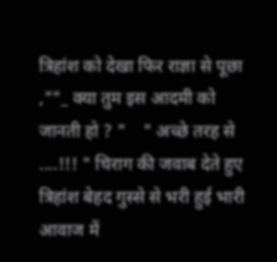त्रिहांश को देखा फिर राज्ञा से पूछा ,""_ क्या तुम इस आदमी को जानती हो ? "    " अच्छे तरह से ....!!! " चिराग की जवाब देते हुए त्रिहांश बेहद गुस्से से भरी हुई भारी आवाज में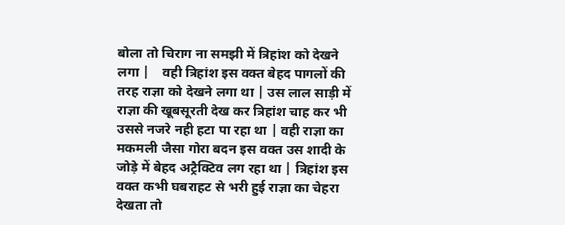बोला तो चिराग ना समझी में त्रिहांश को देखने लगा |    वही त्रिहांश इस वक्त बेहद पागलों की तरह राज्ञा को देखने लगा था | उस लाल साड़ी में राज्ञा की खूबसूरती देख कर त्रिहांश चाह कर भी उससे नजरे नही हटा पा रहा था | वही राज्ञा का मकमली जैसा गोरा बदन इस वक्त उस शादी के जोड़े में बेहद अट्रैक्टिव लग रहा था | त्रिहांश इस वक्त कभी घबराहट से भरी हुई राज्ञा का चेहरा देखता तो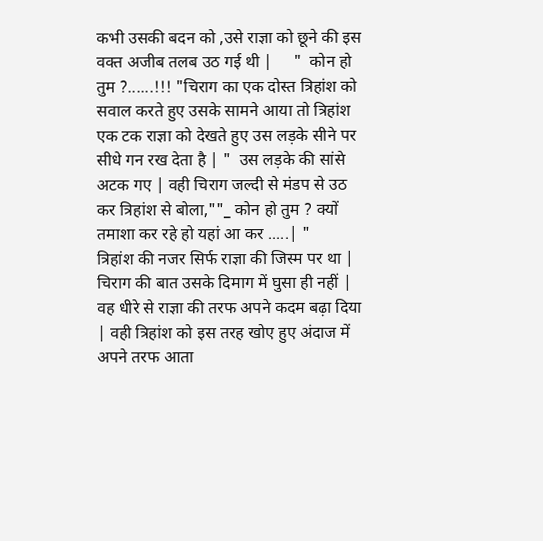कभी उसकी बदन को ,उसे राज्ञा को छूने की इस वक्त अजीब तलब उठ गई थी |     "  कोन हो तुम ?......!!! "चिराग का एक दोस्त त्रिहांश को सवाल करते हुए उसके सामने आया तो त्रिहांश एक टक राज्ञा को देखते हुए उस लड़के सीने पर सीधे गन रख देता है | "  उस लड़के की सांसे अटक गए | वही चिराग जल्दी से मंडप से उठ कर त्रिहांश से बोला,""_ कोन हो तुम ? क्यों तमाशा कर रहे हो यहां आ कर .....| "     त्रिहांश की नजर सिर्फ राज्ञा की जिस्म पर था | चिराग की बात उसके दिमाग में घुसा ही नहीं | वह धीरे से राज्ञा की तरफ अपने कदम बढ़ा दिया | वही त्रिहांश को इस तरह खोए हुए अंदाज में अपने तरफ आता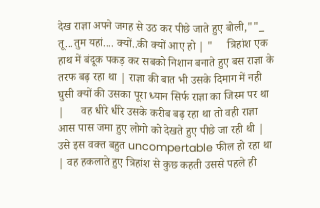देख राज्ञा अपने जगह से उठ कर पीछे जाते हुए बोली,""_ तू...तुम यहां.... क्यों..की क्यों आए हो | "     त्रिहांश एक हाथ में बंदूक पकड़ कर सबको निशान बनाते हुए बस राज्ञा के तरफ बढ़ रहा था | राज्ञा की बात भी उसके दिमाग में नही घुसी क्यों की उसका पूरा ध्यान सिर्फ राज्ञा का जिस्म पर था |      वह धीरे धीरे उसके करीब बढ़ रहा था तो वही राज्ञा आस पास जमा हुए लोगो को देखते हुए पीछे जा रही थी | उसे इस वक्त बहुत uncompertable फील हो रहा था | वह हकलाते हुए त्रिहांश से कुछ कहती उससे पहले ही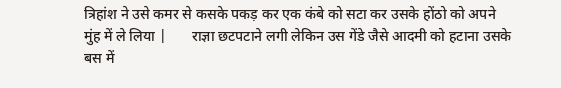त्रिहांश ने उसे कमर से कसके पकड़ कर एक कंबे को सटा कर उसके होंठो को अपने मुंह में ले लिया |       राज्ञा छटपटाने लगी लेकिन उस गेंडे जैसे आदमी को हटाना उसके बस में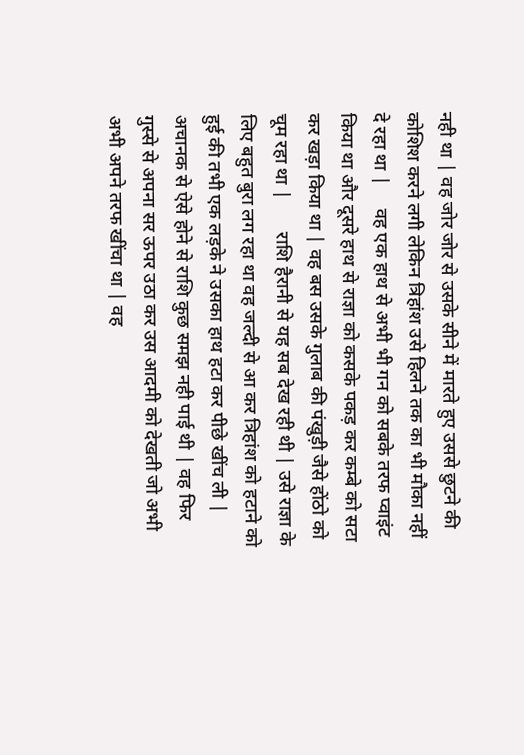नही था | वह जोर जोर से उसके सीने में मारते हुए उससे छुटने की कोशिश करने लगी लेकिन त्रिहांश उसे हिलने तक का भी मौका नहीं दे रहा था |     वह एक हाथ से अभी भी गन को सबके तरफ प्वाइंट किया था और दूसरे हाथ से राज्ञा को कसके पकड़ कर कम्बे को सटा कर खड़ा किया था | वह बस उसके गुलाब की पंखुड़ी जैसे होंठो को चूम रहा था |       राशि हैरानी से यह सब देख रही थी | उसे राज्ञा के लिए बहुत बुरा लग रहा था वह जल्दी से आ कर त्रिहांश को हटाने को हुई की तभी एक लड़के ने उसका हाथ हटा कर पीछे खींच ली |      अचानक से ऐसे होने से राशि कुछ समझ नही पाई थी | वह फिर गुस्से से अपना सर ऊपर उठा कर उस आदमी को देखती जो अभी अभी अपने तरफ खींचा था | वह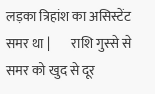लड़का त्रिहांश का असिस्टेंट समर था |        राशि गुस्से से समर को खुद से दूर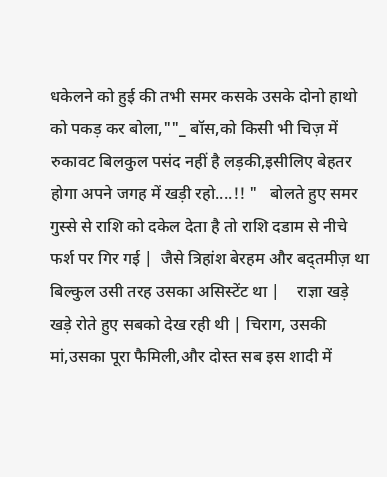धकेलने को हुई की तभी समर कसके उसके दोनो हाथो को पकड़ कर बोला,""_ बॉस,को किसी भी चिज़ में रुकावट बिलकुल पसंद नहीं है लड़की,इसीलिए बेहतर होगा अपने जगह में खड़ी रहो....!! "   बोलते हुए समर गुस्से से राशि को दकेल देता है तो राशि दडाम से नीचे फर्श पर गिर गई |  जैसे त्रिहांश बेरहम और बद्तमीज़ था बिल्कुल उसी तरह उसका असिस्टेंट था |    राज्ञा खड़े खड़े रोते हुए सबको देख रही थी | चिराग, उसकी मां,उसका पूरा फैमिली,और दोस्त सब इस शादी में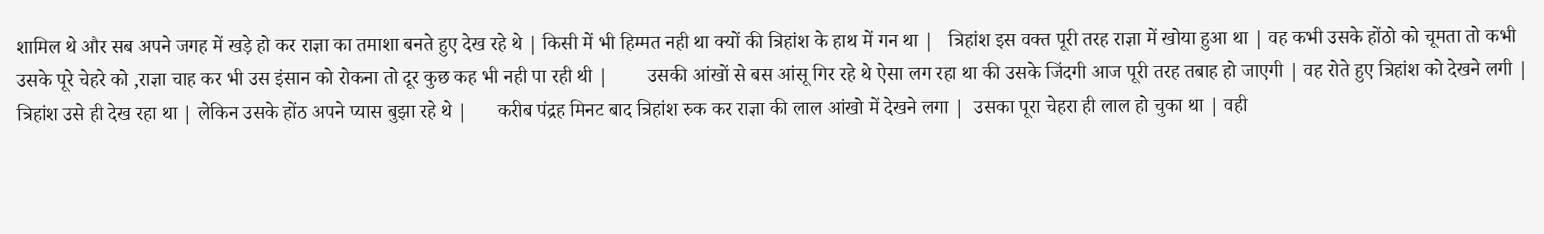शामिल थे और सब अपने जगह में खड़े हो कर राज्ञा का तमाशा बनते हुए देख रहे थे | किसी में भी हिम्मत नही था क्यों की त्रिहांश के हाथ में गन था |   त्रिहांश इस वक्त पूरी तरह राज्ञा में खोया हुआ था | वह कभी उसके होंठो को चूमता तो कभी उसके पूरे चेहरे को ,राज्ञा चाह कर भी उस इंसान को रोकना तो दूर कुछ कह भी नही पा रही थी |        उसकी आंखों से बस आंसू गिर रहे थे ऐसा लग रहा था की उसके जिंदगी आज पूरी तरह तबाह हो जाएगी | वह रोते हुए त्रिहांश को देखने लगी | त्रिहांश उसे ही देख रहा था | लेकिन उसके होंठ अपने प्यास बुझा रहे थे |      करीब पंद्रह मिनट बाद त्रिहांश रुक कर राज्ञा की लाल आंखो में देखने लगा |  उसका पूरा चेहरा ही लाल हो चुका था | वही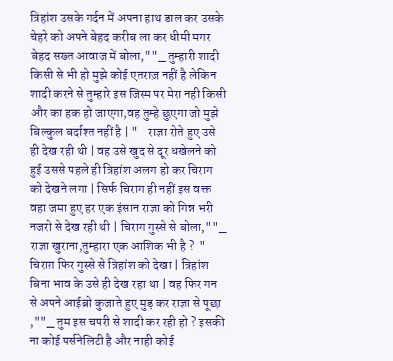त्रिहांश उसके गर्दन में अपना हाथ डाल कर उसके चेहरे को अपने बेहद करीब ला कर धीमी मगर बेहद सख्त आवाज में बोला,""_ तुम्हारी शादी किसी से भी हो मुझे कोई एतराज़ नहीं है लेकिन शादी करने से तुम्हारे इस जिस्म पर मेरा नही किसी और का हक हो जाएगा,वह तुम्हे छुएगा जो मुझे बिल्कुल बर्दाश्त नहीं है | "    राज्ञा रोते हुए उसे ही देख रही थी | वह उसे खुद से दूर धखेलने को हुई उससे पहले ही त्रिहांश अलग हो कर चिराग को देखने लगा | सिर्फ चिराग ही नहीं इस वक्त वहा जमा हुए हर एक इंसान राज्ञा को गिन्न भरी नजरो से देख रही थी | चिराग गुस्से से बोला,""_ राज्ञा खुराना,तुम्हारा एक आशिक भी है ?  "    चिराग़ फिर गुस्से से त्रिहांश को देखा | त्रिहांश बिना भाव के उसे ही देख रहा था | वह फिर गन से अपने आईब्रो कुजाते हुए मुड़ कर राज्ञा से पूछा ,""_ तुम इस चपरी से शादी कर रही हो ? इसकी ना कोई पर्सनेलिटी है और नाही कोई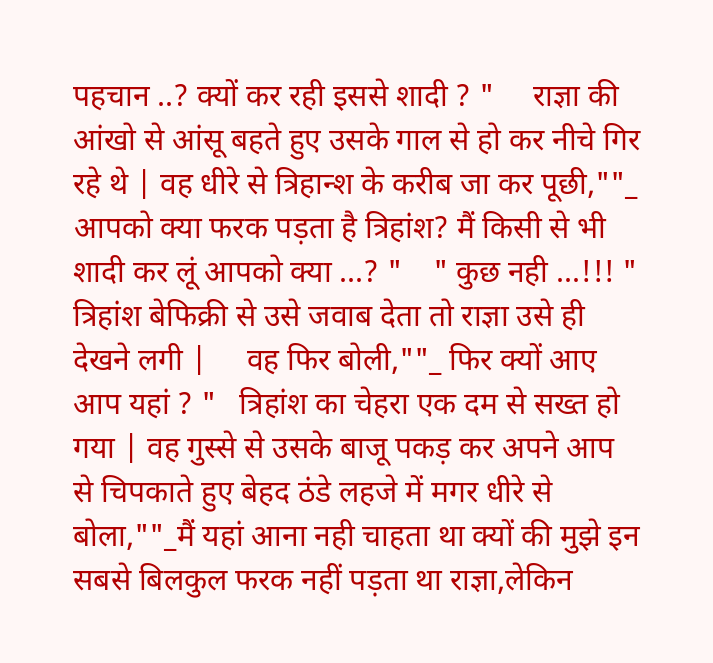पहचान ..? क्यों कर रही इससे शादी ? "     राज्ञा की आंखो से आंसू बहते हुए उसके गाल से हो कर नीचे गिर रहे थे | वह धीरे से त्रिहान्श के करीब जा कर पूछी,""_ आपको क्या फरक पड़ता है त्रिहांश? मैं किसी से भी शादी कर लूं आपको क्या ...? "    " कुछ नही ...!!! " त्रिहांश बेफिक्री से उसे जवाब देता तो राज्ञा उसे ही देखने लगी |     वह फिर बोली,""_ फिर क्यों आए आप यहां ? "   त्रिहांश का चेहरा एक दम से सख्त हो गया | वह गुस्से से उसके बाजू पकड़ कर अपने आप से चिपकाते हुए बेहद ठंडे लहजे में मगर धीरे से बोला,""_मैं यहां आना नही चाहता था क्यों की मुझे इन सबसे बिलकुल फरक नहीं पड़ता था राज्ञा,लेकिन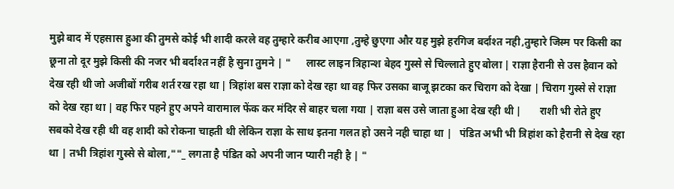मुझे बाद में एहसास हुआ की तुमसे कोई भी शादी करले वह तुम्हारे करीब आएगा ,तुम्हे छुएगा और यह मुझे हरगिज बर्दाश्त नही,तुम्हारे जिस्म पर किसी का छूना तो दूर मुझे किसी की नजर भी बर्दाश्त नहीं है सुना तुमने | "      लास्ट लाइन त्रिहान्श बेहद गुस्से से चिल्लाते हुए बोला | राज्ञा हैरानी से उस हैवान को देख रही थी जो अजीबों गरीब शर्त रख रहा था | त्रिहांश बस राज्ञा को देख रहा था वह फिर उसका बाजू झटका कर चिराग को देखा | चिराग गुस्से से राज्ञा को देख रहा था | वह फिर पहने हुए अपने वारामाल फेंक कर मंदिर से बाहर चला गया | राज्ञा बस उसे जाता हुआ देख रही थी |       राशी भी रोते हुए सबको देख रही थी वह शादी को रोकना चाहती थी लेकिन राज्ञा के साथ इतना गलत हो उसने नही चाहा था |   पंडित अभी भी त्रिहांश को हैरानी से देख रहा था | तभी त्रिहांश गुस्से से बोला,""_ लगता है पंडित को अपनी जान प्यारी नही है | "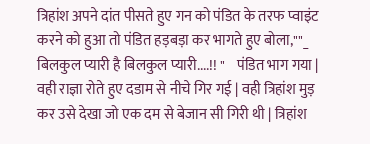त्रिहांश अपने दांत पीसते हुए गन को पंडित के तरफ प्वाइंट करने को हुआ तो पंडित हड़बड़ा कर भागते हुए बोला,""_ बिलकुल प्यारी है बिलकुल प्यारी....!! "    पंडित भाग गया | वही राज्ञा रोते हुए दडाम से नीचे गिर गई | वही त्रिहांश मुड़ कर उसे देखा जो एक दम से बेजान सी गिरी थी | त्रिहांश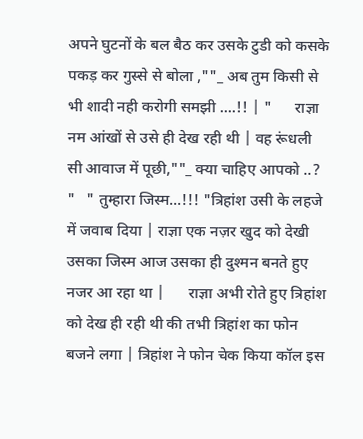अपने घुटनों के बल बैठ कर उसके टुडी को कसके पकड़ कर गुस्से से बोला ,""_ अब तुम किसी से भी शादी नही करोगी समझी ....!! | "      राज्ञा नम आंखों से उसे ही देख रही थी | वह रूंधली सी आवाज में पूछी,""_ क्या चाहिए आपको ..? "   " तुम्हारा जिस्म...!!! "त्रिहांश उसी के लहजे में जवाब दिया | राज्ञा एक नज़र खुद को देखी उसका जिस्म आज उसका ही दुश्मन बनते हुए नजर आ रहा था |      राज्ञा अभी रोते हुए त्रिहांश को देख ही रही थी की तभी त्रिहांश का फोन बजने लगा | त्रिहांश ने फोन चेक किया कॉल इस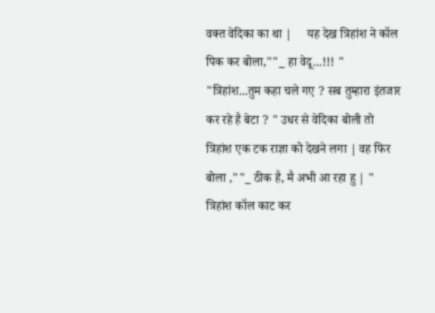वक्त वेदिका का था |     यह देख त्रिहांश ने कॉल पिक कर बोला,""_ हा वेदू...!!! "   "त्रिहांश...तुम कहा चले गए ? सब तुम्हारा इंतजार कर रहे है बेटा ? " उधर से वेदिका बोली तो त्रिहांश एक टक राज्ञा को देखने लगा | वह फिर बोला ,""_ ठीक है, मै अभी आ रहा हु | "        त्रिहांश कॉल काट कर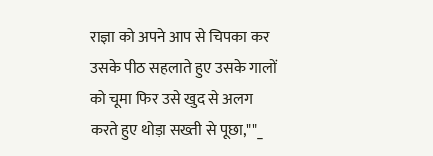राज्ञा को अपने आप से चिपका कर उसके पीठ सहलाते हुए उसके गालों को चूमा फिर उसे खुद से अलग करते हुए थोड़ा सख्ती से पूछा,""_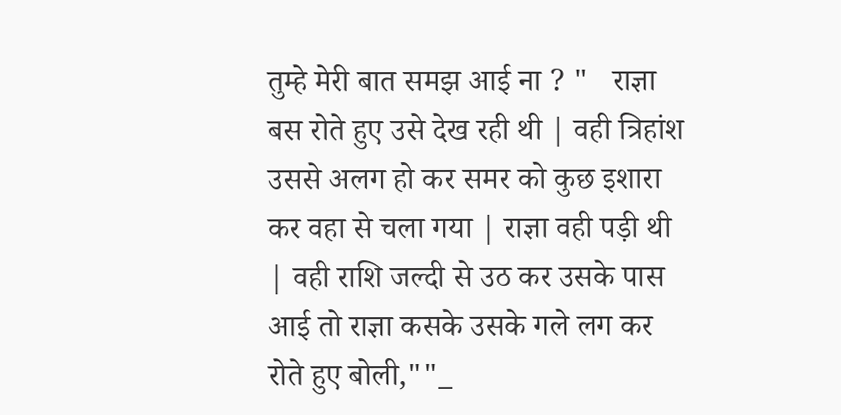तुम्हे मेरी बात समझ आई ना ? "   राज्ञा बस रोते हुए उसे देख रही थी | वही त्रिहांश उससे अलग हो कर समर को कुछ इशारा कर वहा से चला गया | राज्ञा वही पड़ी थी | वही राशि जल्दी से उठ कर उसके पास आई तो राज्ञा कसके उसके गले लग कर रोते हुए बोली,""_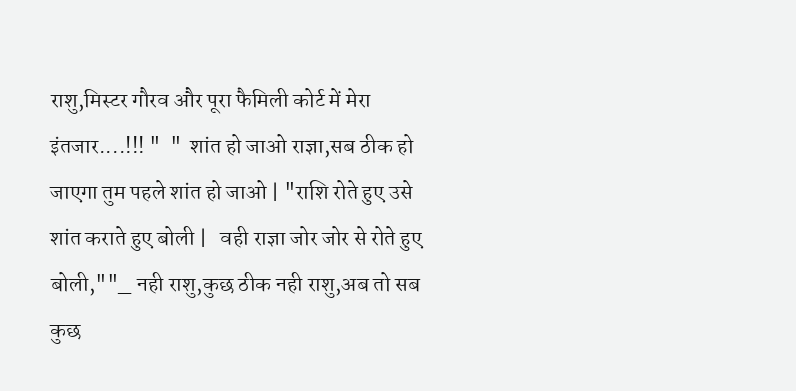राशु,मिस्टर गौरव और पूरा फैमिली कोर्ट में मेरा इंतजार....!!! "  "  शांत हो जाओ राज्ञा,सब ठीक हो जाएगा तुम पहले शांत हो जाओ | "राशि रोते हुए उसे शांत कराते हुए बोली |   वही राज्ञा जोर जोर से रोते हुए बोली,""_ नही राशु,कुछ ठीक नही राशु,अब तो सब कुछ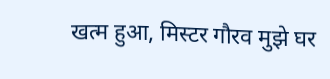खत्म हुआ, मिस्टर गौरव मुझे घर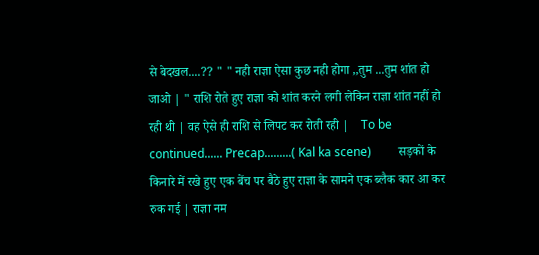से बेदखल....?? " " नही राज्ञा ऐसा कुछ नही होगा ,,तुम ...तुम शांत हो जाओ | " राशि रोते हुए राज्ञा को शांत करने लगी लेकिन राज्ञा शांत नहीं हो रही थी | वह ऐसे ही राशि से लिपट कर रोती रही |    To be continued...... Precap.........( Kal ka scene)         सड़कों के किनारे में रखे हुए एक बेंच पर बैठे हुए राज्ञा के सामने एक ब्लैक कार आ कर रुक गई | राज्ञा नम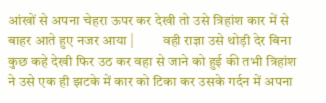आंखों से अपना चेहरा ऊपर कर देखी तो उसे त्रिहांश कार में से बाहर आते हुए नजर आया |          वही राज्ञा उसे थोड़ी देर बिना कुछ कहे देखी फिर उठ कर वहा से जाने को हुई की तभी त्रिहांश ने उसे एक ही झटके में कार को टिका कर उसके गर्दन में अपना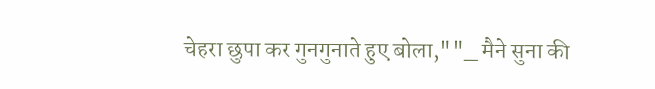चेहरा छुपा कर गुनगुनाते हुए बोला,""_ मैने सुना की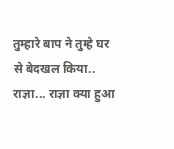तुम्हारे बाप ने तुम्हे घर से बेदखल किया.. राज्ञा... राज्ञा क्या हुआ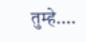तुम्हे....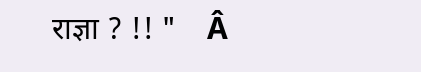राज्ञा ? !! "    Â